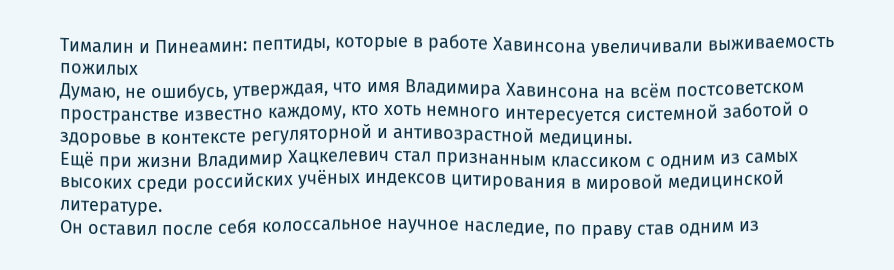Тималин и Пинеамин: пептиды, которые в работе Хавинсона увеличивали выживаемость пожилых
Думаю, не ошибусь, утверждая, что имя Владимира Хавинсона на всём постсоветском пространстве известно каждому, кто хоть немного интересуется системной заботой о здоровье в контексте регуляторной и антивозрастной медицины.
Ещё при жизни Владимир Хацкелевич стал признанным классиком с одним из самых высоких среди российских учёных индексов цитирования в мировой медицинской литературе.
Он оставил после себя колоссальное научное наследие, по праву став одним из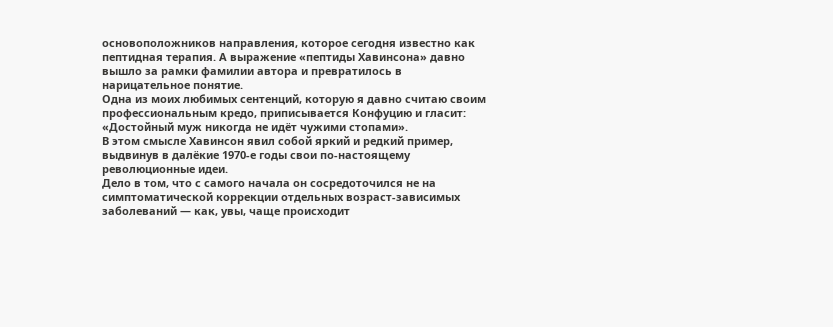основоположников направления, которое сегодня известно как пептидная терапия. А выражение «пептиды Хавинсона» давно вышло за рамки фамилии автора и превратилось в нарицательное понятие.
Одна из моих любимых сентенций, которую я давно считаю своим профессиональным кредо, приписывается Конфуцию и гласит:
«Достойный муж никогда не идёт чужими стопами».
В этом смысле Хавинсон явил собой яркий и редкий пример, выдвинув в далёкие 1970-е годы свои по-настоящему революционные идеи.
Дело в том, что с самого начала он сосредоточился не на симптоматической коррекции отдельных возраст-зависимых заболеваний — как, увы, чаще происходит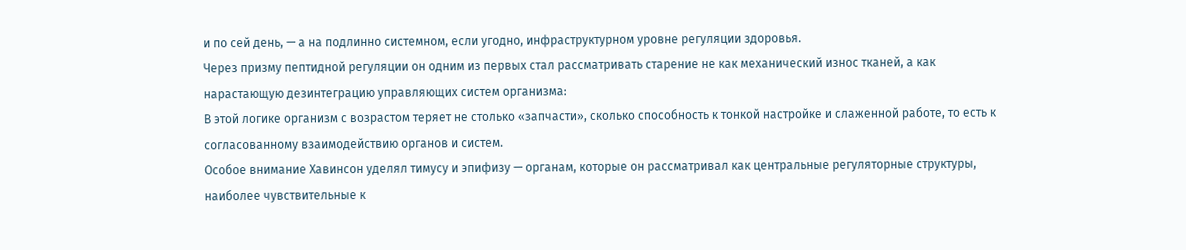и по сей день, — а на подлинно системном, если угодно, инфраструктурном уровне регуляции здоровья.
Через призму пептидной регуляции он одним из первых стал рассматривать старение не как механический износ тканей, а как нарастающую дезинтеграцию управляющих систем организма:
В этой логике организм с возрастом теряет не столько «запчасти», сколько способность к тонкой настройке и слаженной работе, то есть к согласованному взаимодействию органов и систем.
Особое внимание Хавинсон уделял тимусу и эпифизу — органам, которые он рассматривал как центральные регуляторные структуры, наиболее чувствительные к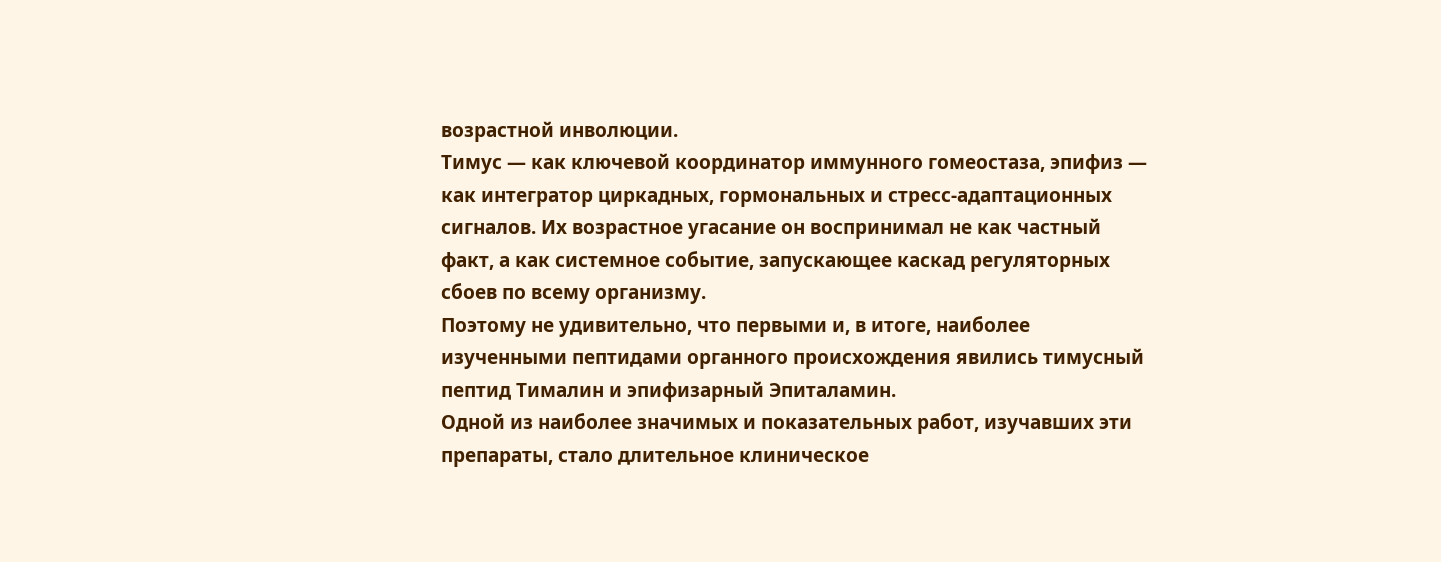возрастной инволюции.
Тимус — как ключевой координатор иммунного гомеостаза, эпифиз — как интегратор циркадных, гормональных и стресс-адаптационных сигналов. Их возрастное угасание он воспринимал не как частный факт, а как системное событие, запускающее каскад регуляторных сбоев по всему организму.
Поэтому не удивительно, что первыми и, в итоге, наиболее изученными пептидами органного происхождения явились тимусный пептид Тималин и эпифизарный Эпиталамин.
Одной из наиболее значимых и показательных работ, изучавших эти препараты, стало длительное клиническое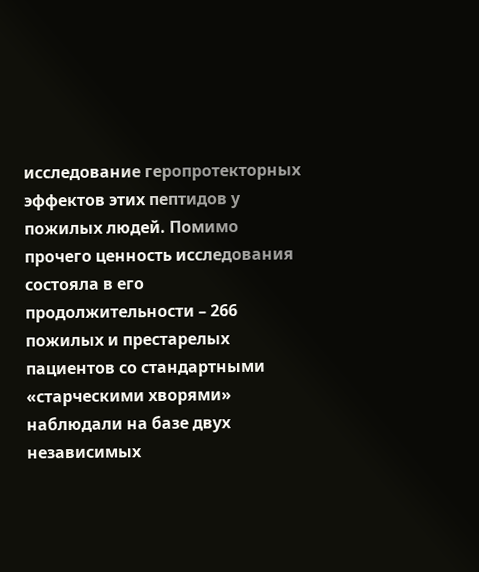исследование геропротекторных эффектов этих пептидов у пожилых людей. Помимо прочего ценность исследования состояла в его продолжительности – 266 пожилых и престарелых пациентов со стандартными «старческими хворями» наблюдали на базе двух независимых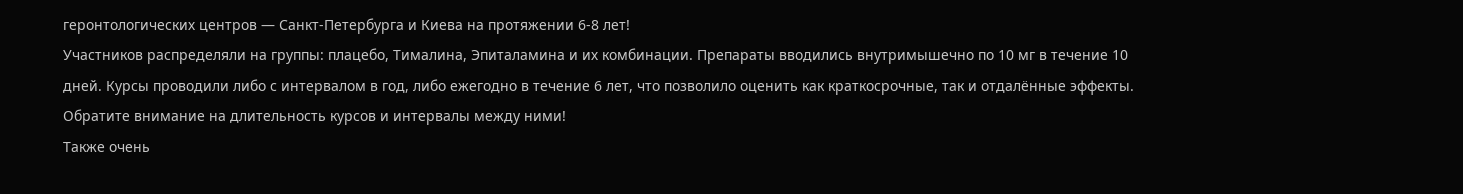геронтологических центров — Санкт-Петербурга и Киева на протяжении 6-8 лет!
Участников распределяли на группы: плацебо, Тималина, Эпиталамина и их комбинации. Препараты вводились внутримышечно по 10 мг в течение 10 дней. Курсы проводили либо с интервалом в год, либо ежегодно в течение 6 лет, что позволило оценить как краткосрочные, так и отдалённые эффекты.
Обратите внимание на длительность курсов и интервалы между ними!
Также очень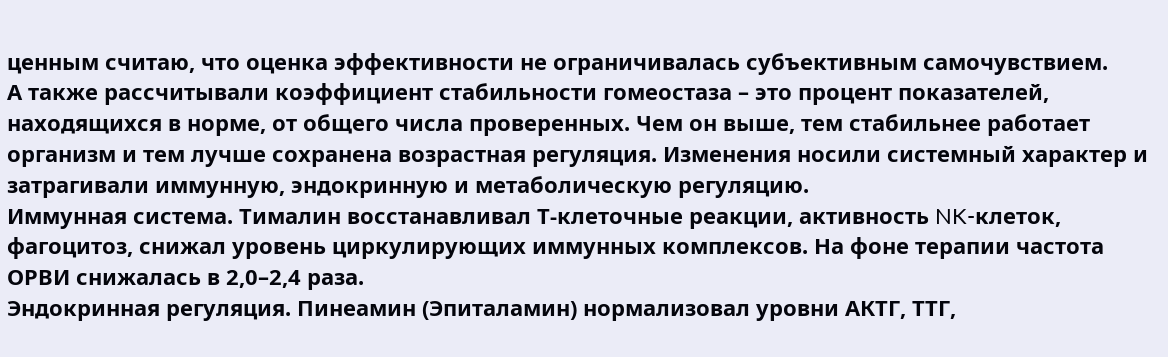ценным считаю, что оценка эффективности не ограничивалась субъективным самочувствием.
А также рассчитывали коэффициент стабильности гомеостаза – это процент показателей, находящихся в норме, от общего числа проверенных. Чем он выше, тем стабильнее работает организм и тем лучше сохранена возрастная регуляция. Изменения носили системный характер и затрагивали иммунную, эндокринную и метаболическую регуляцию.
Иммунная система. Тималин восстанавливал Т-клеточные реакции, активность NK-клеток, фагоцитоз, снижал уровень циркулирующих иммунных комплексов. На фоне терапии частота ОРВИ снижалась в 2,0–2,4 раза.
Эндокринная регуляция. Пинеамин (Эпиталамин) нормализовал уровни АКТГ, ТТГ,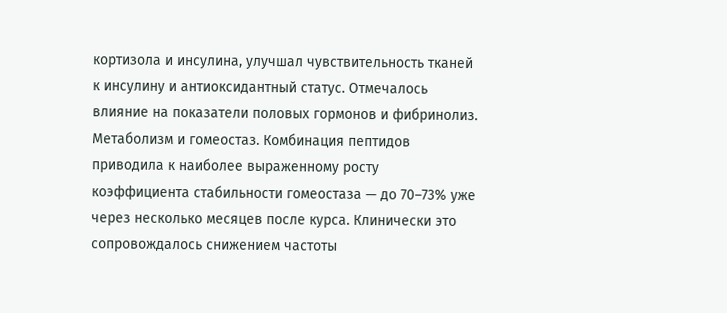кортизола и инсулина, улучшал чувствительность тканей к инсулину и антиоксидантный статус. Отмечалось влияние на показатели половых гормонов и фибринолиз.
Метаболизм и гомеостаз. Комбинация пептидов приводила к наиболее выраженному росту коэффициента стабильности гомеостаза — до 70–73% уже через несколько месяцев после курса. Клинически это сопровождалось снижением частоты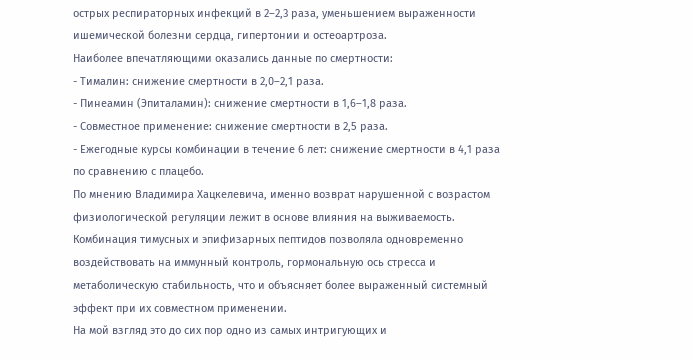острых респираторных инфекций в 2–2,3 раза, уменьшением выраженности ишемической болезни сердца, гипертонии и остеоартроза.
Наиболее впечатляющими оказались данные по смертности:
- Тималин: снижение смертности в 2,0–2,1 раза.
- Пинеамин (Эпиталамин): снижение смертности в 1,6–1,8 раза.
- Совместное применение: снижение смертности в 2,5 раза.
- Ежегодные курсы комбинации в течение 6 лет: снижение смертности в 4,1 раза по сравнению с плацебо.
По мнению Владимира Хацкелевича, именно возврат нарушенной с возрастом физиологической регуляции лежит в основе влияния на выживаемость. Комбинация тимусных и эпифизарных пептидов позволяла одновременно воздействовать на иммунный контроль, гормональную ось стресса и метаболическую стабильность, что и объясняет более выраженный системный эффект при их совместном применении.
На мой взгляд это до сих пор одно из самых интригующих и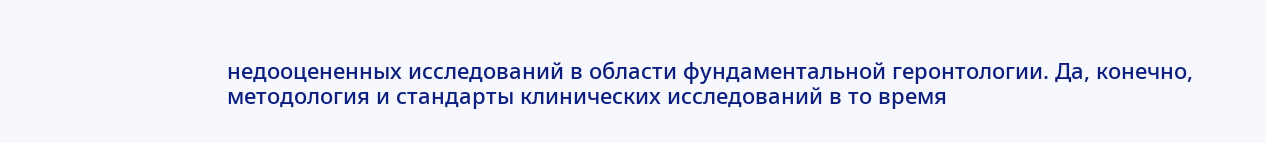недооцененных исследований в области фундаментальной геронтологии. Да, конечно, методология и стандарты клинических исследований в то время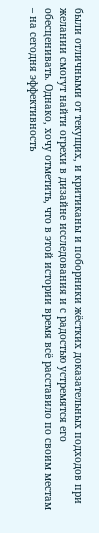были отличными от текущих, и критиканы и поборники жёстких доказательных подходов при желании смогут найти огрехи в дизайне исследования и с радостью устремятся его обесценивать. Однако, хочу отметить, что в этой истории время всё расставило по своим местам – на сегодня эффективность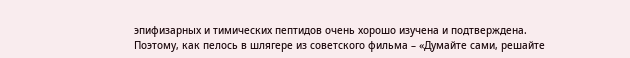эпифизарных и тимических пептидов очень хорошо изучена и подтверждена.
Поэтому, как пелось в шлягере из советского фильма – «Думайте сами, решайте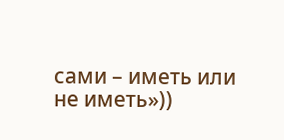сами – иметь или не иметь»))